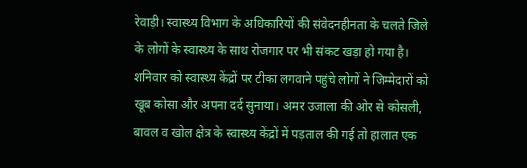रेवाड़ी। स्वास्थ्य विभाग के अधिकारियों की संवेदनहीनता के चलते जिले के लोगों के स्वास्थ्य के साथ रोजगार पर भी संकट खड़ा हो गया है। शनिवार को स्वास्थ्य केंद्रों पर टीका लगवाने पहुंचे लोगों ने जिम्मेदारों को खूब कोसा और अपना दर्द सुनाया। अमर उजाला की ओर से कोसली, बावल व खोल क्षेत्र के स्वास्थ्य केंद्रों में पड़ताल की गई तो हालात एक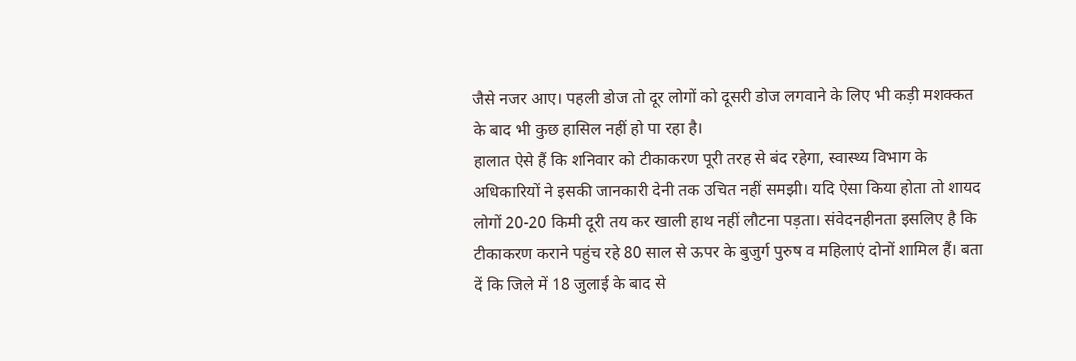जैसे नजर आए। पहली डोज तो दूर लोगों को दूसरी डोज लगवाने के लिए भी कड़ी मशक्कत के बाद भी कुछ हासिल नहीं हो पा रहा है।
हालात ऐसे हैं कि शनिवार को टीकाकरण पूरी तरह से बंद रहेगा, स्वास्थ्य विभाग के अधिकारियों ने इसकी जानकारी देनी तक उचित नहीं समझी। यदि ऐसा किया होता तो शायद लोगों 20-20 किमी दूरी तय कर खाली हाथ नहीं लौटना पड़ता। संवेदनहीनता इसलिए है कि टीकाकरण कराने पहुंच रहे 80 साल से ऊपर के बुजुर्ग पुरुष व महिलाएं दोनों शामिल हैं। बता दें कि जिले में 18 जुलाई के बाद से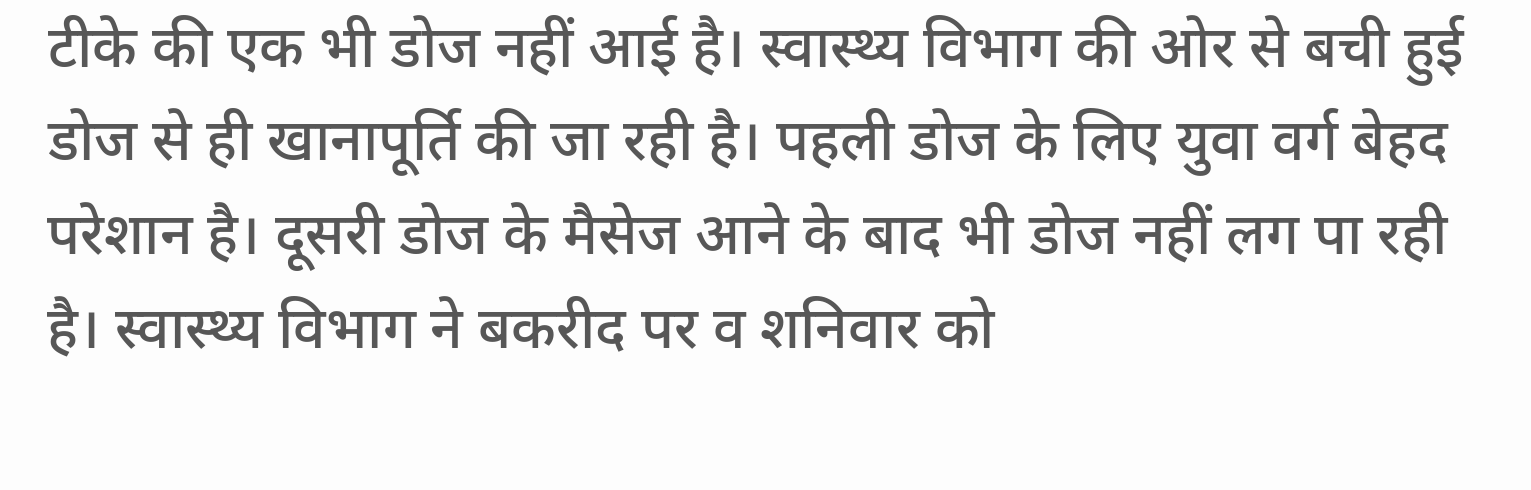टीके की एक भी डोज नहीं आई है। स्वास्थ्य विभाग की ओर से बची हुई डोज से ही खानापूर्ति की जा रही है। पहली डोज के लिए युवा वर्ग बेहद परेशान है। दूसरी डोज के मैसेज आने के बाद भी डोज नहीं लग पा रही है। स्वास्थ्य विभाग ने बकरीद पर व शनिवार को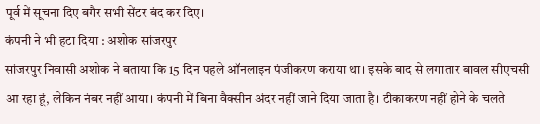पूर्व में सूचना दिए बगैर सभी सेंटर बंद कर दिए।
कंपनी ने भी हटा दिया : अशोक सांजरपुर
सांजरपुर निवासी अशोक ने बताया कि 15 दिन पहले ऑनलाइन पंजीकरण कराया था। इसके बाद से लगातार बावल सीएचसी आ रहा हूं, लेकिन नंबर नहीं आया। कंपनी में बिना वैक्सीन अंदर नहीं जाने दिया जाता है। टीकाकरण नहीं होने के चलते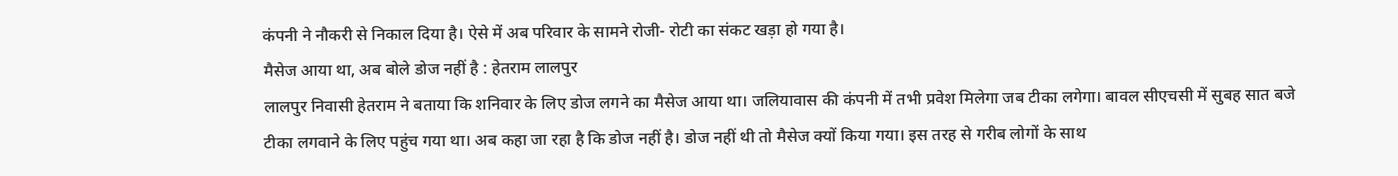कंपनी ने नौकरी से निकाल दिया है। ऐसे में अब परिवार के सामने रोजी- रोटी का संकट खड़ा हो गया है।
मैसेज आया था, अब बोले डोज नहीं है : हेतराम लालपुर
लालपुर निवासी हेतराम ने बताया कि शनिवार के लिए डोज लगने का मैसेज आया था। जलियावास की कंपनी में तभी प्रवेश मिलेगा जब टीका लगेगा। बावल सीएचसी में सुबह सात बजे टीका लगवाने के लिए पहुंच गया था। अब कहा जा रहा है कि डोज नहीं है। डोज नहीं थी तो मैसेज क्यों किया गया। इस तरह से गरीब लोगों के साथ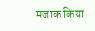मजाक किया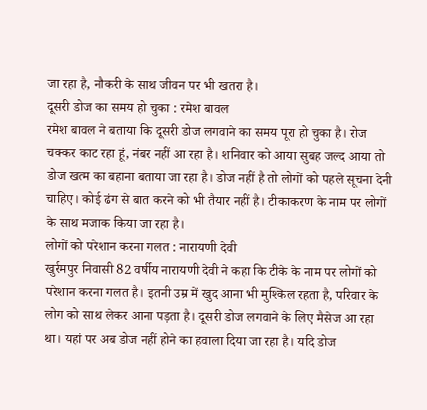जा रहा है, नौकरी के साथ जीवन पर भी खतरा है।
दूसरी डोज का समय हो चुका : रमेश बावल
रमेश बावल ने बताया कि दूसरी डोज लगवाने का समय पूरा हो चुका है। रोज चक्कर काट रहा हूं, नंबर नहीं आ रहा है। शनिवार को आया सुबह जल्द आया तो डोज खत्म का बहाना बताया जा रहा है। डोज नहीं है तो लोगों को पहले सूचना देनी चाहिए। कोई ढंग से बात करने को भी तैयार नहीं है। टीकाकरण के नाम पर लोगों के साथ मजाक किया जा रहा है।
लोगों को परेशान करना गलत : नारायणी देवी
खुर्रमपुर निवासी 82 वर्षीय नारायणी देवी ने कहा कि टीके के नाम पर लोगों को परेशान करना गलत है। इतनी उम्र में खुद आना भी मुश्किल रहता है, परिवार के लोग को साथ लेकर आना पड़ता है। दूसरी डोज लगवाने के लिए मैसेज आ रहा था। यहां पर अब डोज नहीं होने का हवाला दिया जा रहा है। यदि डोज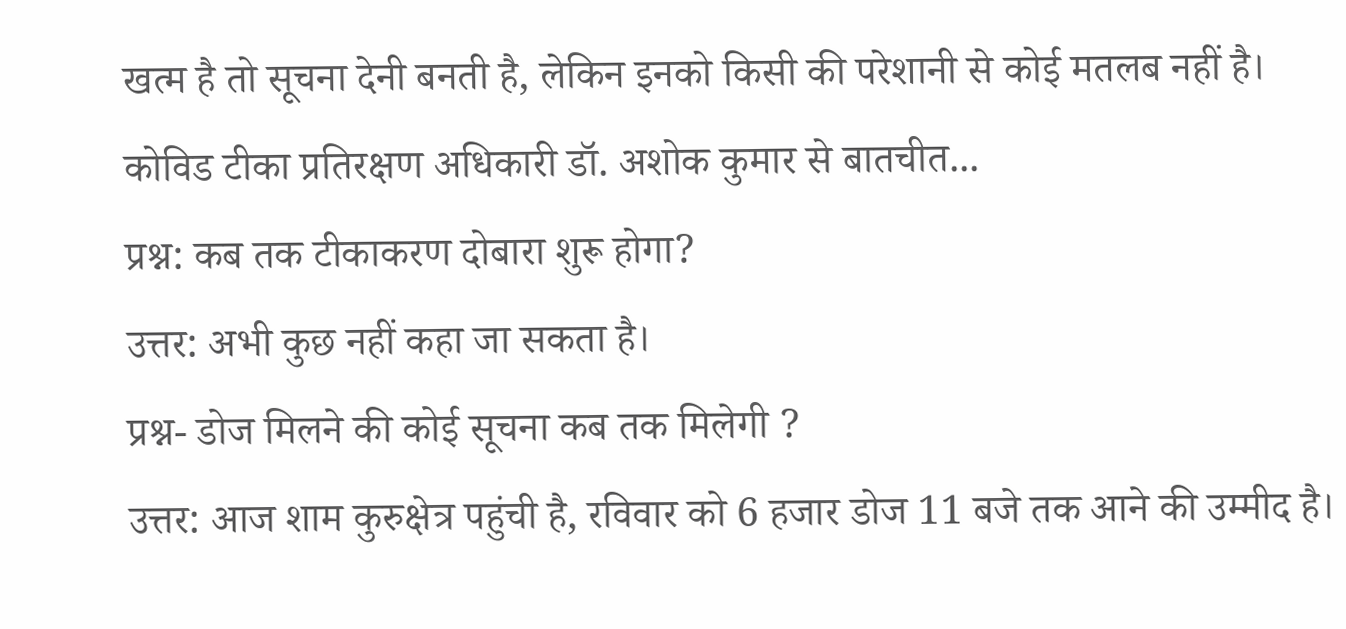खत्म है तो सूचना देनी बनती है, लेकिन इनको किसी की परेशानी से कोई मतलब नहीं है।
कोविड टीका प्रतिरक्षण अधिकारी डॉ. अशोक कुमार से बातचीत...
प्रश्न: कब तक टीकाकरण दोबारा शुरू होगा?
उत्तर: अभी कुछ नहीं कहा जा सकता है।
प्रश्न- डोज मिलने की कोई सूचना कब तक मिलेगी ?
उत्तर: आज शाम कुरुक्षेत्र पहुंची है, रविवार को 6 हजार डोज 11 बजे तक आने की उम्मीद है।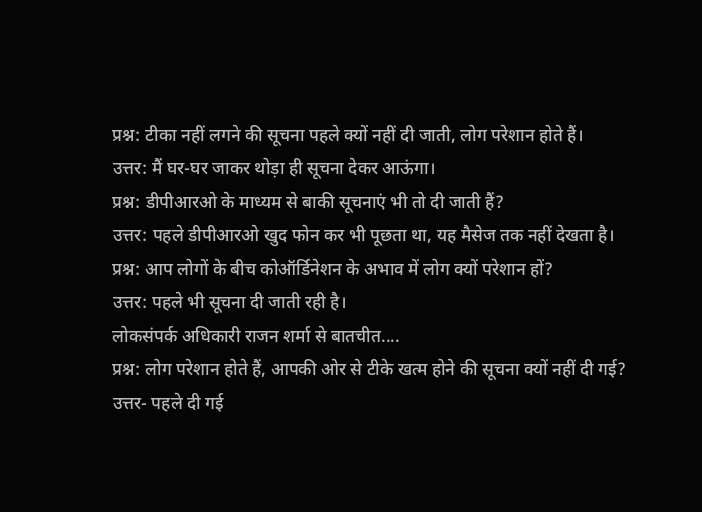प्रश्न: टीका नहीं लगने की सूचना पहले क्यों नहीं दी जाती, लोग परेशान होते हैं।
उत्तर: मैं घर-घर जाकर थोड़ा ही सूचना देकर आऊंगा।
प्रश्न: डीपीआरओ के माध्यम से बाकी सूचनाएं भी तो दी जाती हैं?
उत्तर: पहले डीपीआरओ खुद फोन कर भी पूछता था, यह मैसेज तक नहीं देखता है।
प्रश्न: आप लोगों के बीच कोऑर्डिनेशन के अभाव में लोग क्यों परेशान हों?
उत्तर: पहले भी सूचना दी जाती रही है।
लोकसंपर्क अधिकारी राजन शर्मा से बातचीत....
प्रश्न: लोग परेशान होते हैं, आपकी ओर से टीके खत्म होने की सूचना क्यों नहीं दी गई?
उत्तर- पहले दी गई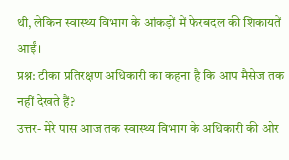थी, लेकिन स्वास्थ्य विभाग के आंकड़ों में फेरबदल की शिकायतें आईं।
प्रश्न: टीका प्रतिरक्षण अधिकारी का कहना है कि आप मैसेज तक नहीं देखते हैं?
उत्तर- मेरे पास आज तक स्वास्थ्य विभाग के अधिकारी की ओर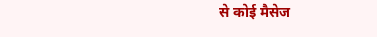से कोई मैसेज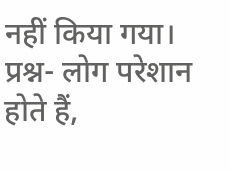नहीं किया गया।
प्रश्न- लोग परेशान होते हैं,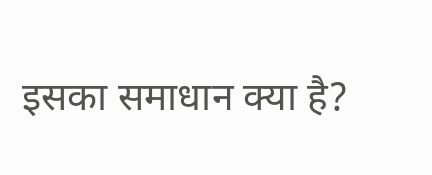इसका समाधान क्या है?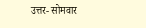उत्तर- सोमवार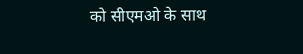को सीएमओ के साथ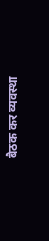बैठक कर व्यवस्था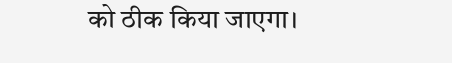को ठीक किया जाएगा।